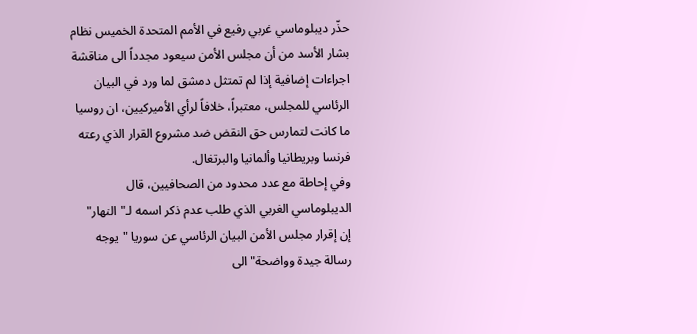حذّر ديبلوماسي غربي رفيع في الأمم المتحدة الخميس نظام بشار الأسد من أن مجلس الأمن سيعود مجدداً الى مناقشة اجراءات إضافية إذا لم تمتثل دمشق لما ورد في البيان الرئاسي للمجلس، معتبراً، خلافاً لرأي الأميركيين، ان روسيا ما كانت لتمارس حق النقض ضد مشروع القرار الذي رعته فرنسا وبريطانيا وألمانيا والبرتغال.
وفي إحاطة مع عدد محدود من الصحافيين، قال الديبلوماسي الغربي الذي طلب عدم ذكر اسمه لـ"النهار" إن إقرار مجلس الأمن البيان الرئاسي عن سوريا "يوجه رسالة جيدة وواضحة" الى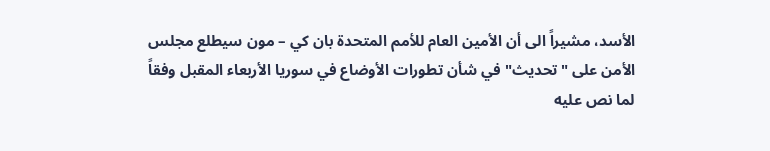الأسد، مشيراً الى أن الأمين العام للأمم المتحدة بان كي – مون سيطلع مجلس الأمن على "تحديث" في شأن تطورات الأوضاع في سوريا الأربعاء المقبل وفقاً لما نص عليه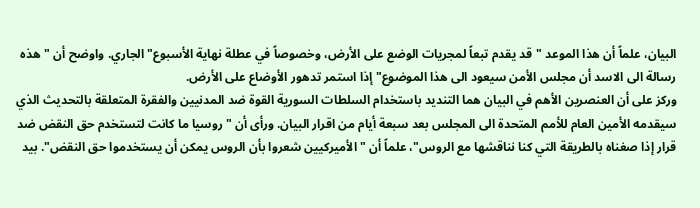البيان، علماً أن هذا الموعد "قد يقدم تبعاً لمجريات الوضع على الأرض، وخصوصاً في عطلة نهاية الأسبوع" الجاري. واوضح أن "هذه رسالة الى الاسد أن مجلس الأمن سيعود الى هذا الموضوع" إذا استمر تدهور الأوضاع على الأرض.
وركز على أن العنصرين الأهم في البيان هما التنديد باستخدام السلطات السورية القوة ضد المدنيين والفقرة المتعلقة بالتحديث الذي سيقدمه الأمين العام للأمم المتحدة الى المجلس بعد سبعة أيام من اقرار البيان. ورأى أن "روسيا ما كانت لتستخدم حق النقض ضد قرار إذا صغناه بالطريقة التي كنا نناقشها مع الروس"، علماً أن "الأميركيين شعروا بأن الروس يمكن أن يستخدموا حق النقض". بيد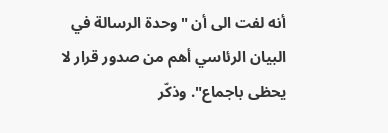أنه لفت الى أن "وحدة الرسالة في البيان الرئاسي أهم من صدور قرار لا يحظى باجماع". وذكّر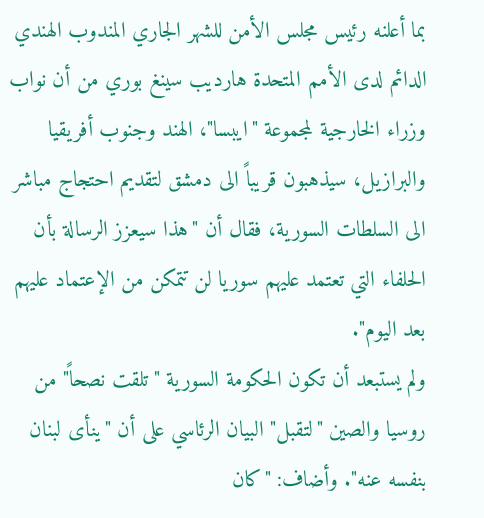بما أعلنه رئيس مجلس الأمن للشهر الجاري المندوب الهندي الدائم لدى الأمم المتحدة هارديب سينغ بوري من أن نواب وزراء الخارجية لمجموعة "ايبسا"، الهند وجنوب أفريقيا والبرازيل، سيذهبون قريباً الى دمشق لتقديم احتجاج مباشر الى السلطات السورية، فقال أن "هذا سيعزز الرسالة بأن الحلفاء التي تعتمد عليهم سوريا لن تتمكن من الإعتماد عليهم بعد اليوم".
ولم يستبعد أن تكون الحكومة السورية "تلقت نصحاً" من روسيا والصين "لتقبل" البيان الرئاسي على أن "ينأى لبنان بنفسه عنه". وأضاف: "كان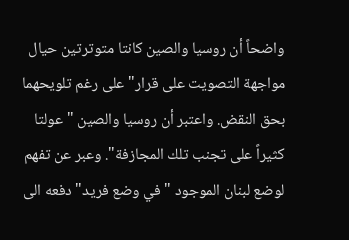واضحاً أن روسيا والصين كانتا متوترتين حيال مواجهة التصويت على قرار" على رغم تلويحهما بحق النقض. واعتبر أن روسيا والصين "عولتا كثيراً على تجنب تلك المجازفة". وعبر عن تفهم لوضع لبنان الموجود "في وضع فريد" دفعه الى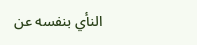النأي بنفسه عن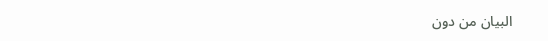البيان من دون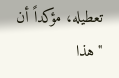تعطيله، مؤكداً أن "هذا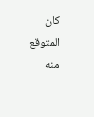كان المتوقع منه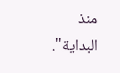منذ البداية".